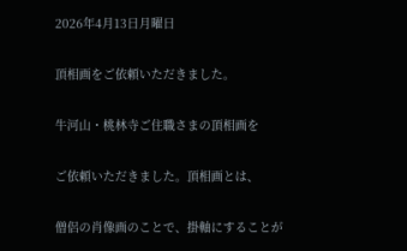2026年4月13日月曜日

頂相画をご依頼いただきました。

牛河山・桃林寺ご住職さまの頂相画を

ご依頼いただきました。頂相画とは、

僧侶の肖像画のことで、掛軸にすることが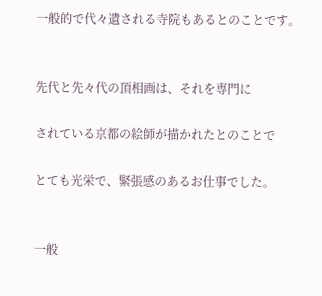一般的で代々遺される寺院もあるとのことです。


先代と先々代の頂相画は、それを専門に

されている京都の絵師が描かれたとのことで

とても光栄で、緊張感のあるお仕事でした。


一般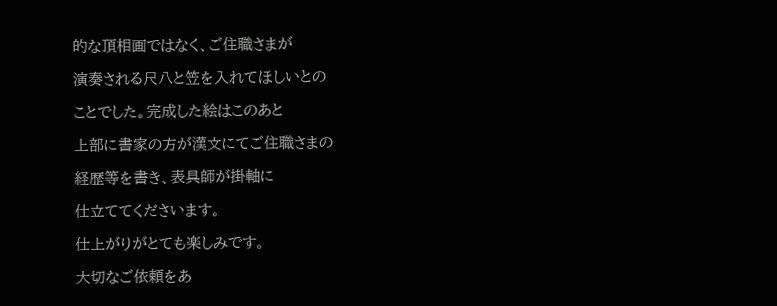的な頂相画ではなく、ご住職さまが

演奏される尺八と笠を入れてほしいとの

ことでした。完成した絵はこのあと

上部に書家の方が漢文にてご住職さまの

経歴等を書き、表具師が掛軸に

仕立ててくださいます。

仕上がりがとても楽しみです。

大切なご依頼をあ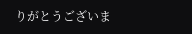りがとうございま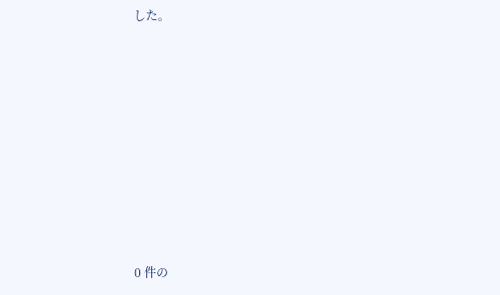した。










0 件の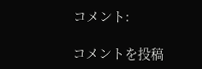コメント:

コメントを投稿